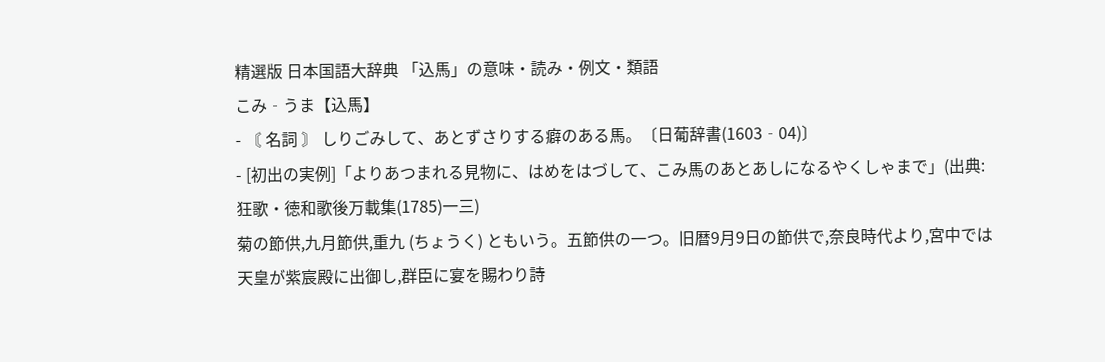精選版 日本国語大辞典 「込馬」の意味・読み・例文・類語
こみ‐うま【込馬】
- 〘 名詞 〙 しりごみして、あとずさりする癖のある馬。〔日葡辞書(1603‐04)〕
- [初出の実例]「よりあつまれる見物に、はめをはづして、こみ馬のあとあしになるやくしゃまで」(出典:狂歌・徳和歌後万載集(1785)一三)
菊の節供,九月節供,重九 (ちょうく) ともいう。五節供の一つ。旧暦9月9日の節供で,奈良時代より,宮中では天皇が紫宸殿に出御し,群臣に宴を賜わり詩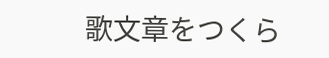歌文章をつくら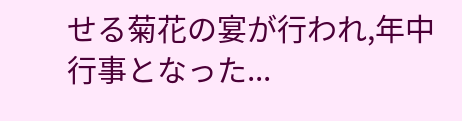せる菊花の宴が行われ,年中行事となった...